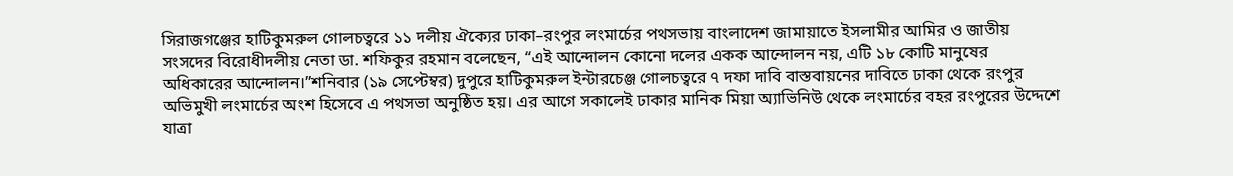সিরাজগঞ্জের হাটিকুমরুল গোলচত্বরে ১১ দলীয় ঐক্যের ঢাকা–রংপুর লংমার্চের পথসভায় বাংলাদেশ জামায়াতে ইসলামীর আমির ও জাতীয় সংসদের বিরোধীদলীয় নেতা ডা. শফিকুর রহমান বলেছেন, “এই আন্দোলন কোনো দলের একক আন্দোলন নয়, এটি ১৮ কোটি মানুষের অধিকারের আন্দোলন।”শনিবার (১৯ সেপ্টেম্বর) দুপুরে হাটিকুমরুল ইন্টারচেঞ্জ গোলচত্বরে ৭ দফা দাবি বাস্তবায়নের দাবিতে ঢাকা থেকে রংপুর অভিমুখী লংমার্চের অংশ হিসেবে এ পথসভা অনুষ্ঠিত হয়। এর আগে সকালেই ঢাকার মানিক মিয়া অ্যাভিনিউ থেকে লংমার্চের বহর রংপুরের উদ্দেশে যাত্রা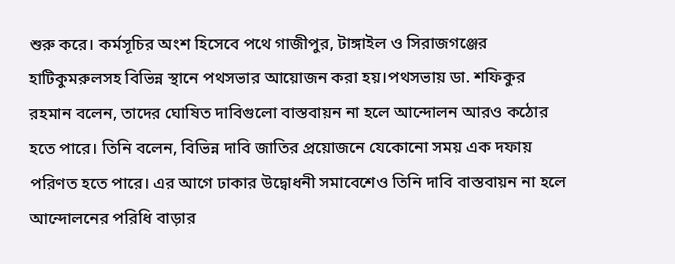শুরু করে। কর্মসূচির অংশ হিসেবে পথে গাজীপুর, টাঙ্গাইল ও সিরাজগঞ্জের হাটিকুমরুলসহ বিভিন্ন স্থানে পথসভার আয়োজন করা হয়।পথসভায় ডা. শফিকুর রহমান বলেন, তাদের ঘোষিত দাবিগুলো বাস্তবায়ন না হলে আন্দোলন আরও কঠোর হতে পারে। তিনি বলেন, বিভিন্ন দাবি জাতির প্রয়োজনে যেকোনো সময় এক দফায় পরিণত হতে পারে। এর আগে ঢাকার উদ্বোধনী সমাবেশেও তিনি দাবি বাস্তবায়ন না হলে আন্দোলনের পরিধি বাড়ার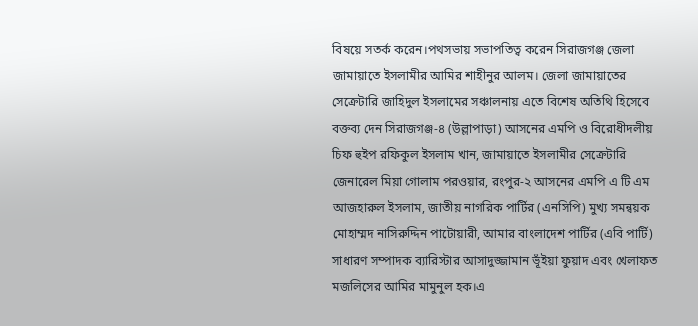বিষয়ে সতর্ক করেন।পথসভায় সভাপতিত্ব করেন সিরাজগঞ্জ জেলা জামায়াতে ইসলামীর আমির শাহীনুর আলম। জেলা জামায়াতের সেক্রেটারি জাহিদুল ইসলামের সঞ্চালনায় এতে বিশেষ অতিথি হিসেবে বক্তব্য দেন সিরাজগঞ্জ-৪ (উল্লাপাড়া) আসনের এমপি ও বিরোধীদলীয় চিফ হুইপ রফিকুল ইসলাম খান, জামায়াতে ইসলামীর সেক্রেটারি জেনারেল মিয়া গোলাম পরওয়ার, রংপুর-২ আসনের এমপি এ টি এম আজহারুল ইসলাম, জাতীয় নাগরিক পার্টির (এনসিপি) মুখ্য সমন্বয়ক মোহাম্মদ নাসিরুদ্দিন পাটোয়ারী, আমার বাংলাদেশ পার্টির (এবি পার্টি) সাধারণ সম্পাদক ব্যারিস্টার আসাদুজ্জামান ভূঁইয়া ফুয়াদ এবং খেলাফত মজলিসের আমির মামুনুল হক।এ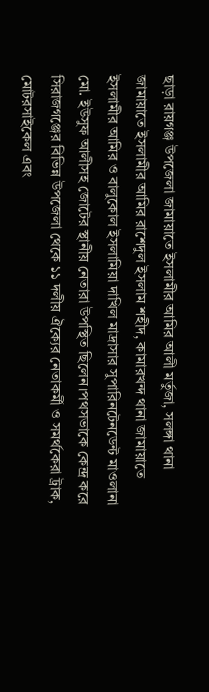ছাড়া রায়গঞ্জ উপজেলা জামায়াতে ইসলামীর আমির আলী মর্তুজা, সলঙ্গা থানা জামায়াতে ইসলামীর আমির রাশেদুল ইসলাম শহীদ, কামারখন্দ থানা জামায়াতে ইসলামীর আমির ও বালুকোল ইসলামিয়া দাখিল মাদ্রাসার সুপারিনটেনডেন্ট মাওলানা মো. ইউসুফ আলীসহ জোটের স্থানীয় নেতারা উপস্থিত ছিলেন।পথসভাকে কেন্দ্র করে সিরাজগঞ্জের বিভিন্ন উপজেলা থেকে ১১ দলীয় ঐক্যের নেতাকর্মী ও সমর্থকেরা ট্রাক, মোটরসাইকেল এবং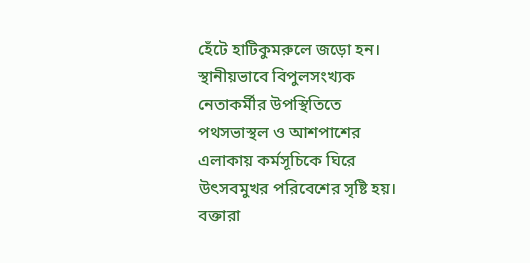হেঁটে হাটিকুমরুলে জড়ো হন। স্থানীয়ভাবে বিপুলসংখ্যক নেতাকর্মীর উপস্থিতিতে পথসভাস্থল ও আশপাশের এলাকায় কর্মসূচিকে ঘিরে উৎসবমুখর পরিবেশের সৃষ্টি হয়।
বক্তারা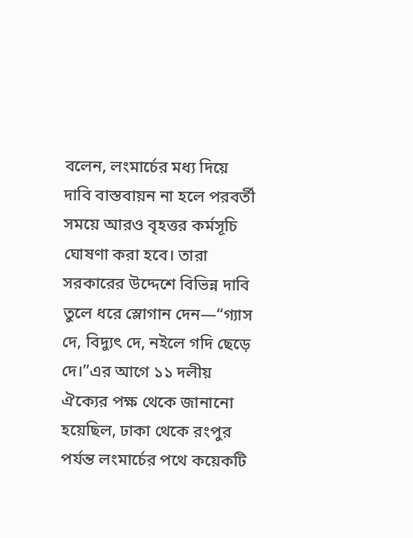বলেন, লংমার্চের মধ্য দিয়ে দাবি বাস্তবায়ন না হলে পরবর্তী সময়ে আরও বৃহত্তর কর্মসূচি ঘোষণা করা হবে। তারা সরকারের উদ্দেশে বিভিন্ন দাবি তুলে ধরে স্লোগান দেন—“গ্যাস দে, বিদ্যুৎ দে, নইলে গদি ছেড়ে দে।”এর আগে ১১ দলীয় ঐক্যের পক্ষ থেকে জানানো হয়েছিল, ঢাকা থেকে রংপুর পর্যন্ত লংমার্চের পথে কয়েকটি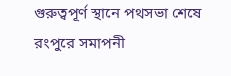গুরুত্বপূর্ণ স্থানে পথসভা শেষে রংপুরে সমাপনী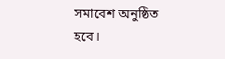সমাবেশ অনুষ্ঠিত হবে।